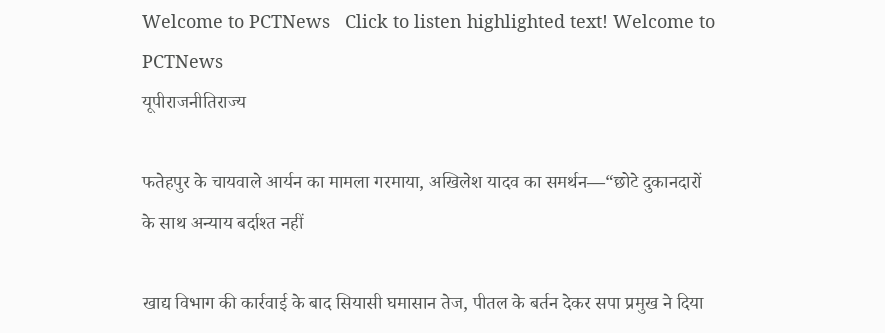Welcome to PCTNews   Click to listen highlighted text! Welcome to PCTNews
यूपीराजनीतिराज्य

फतेहपुर के चायवाले आर्यन का मामला गरमाया, अखिलेश यादव का समर्थन—“छोटे दुकानदारों के साथ अन्याय बर्दाश्त नहीं

खाद्य विभाग की कार्रवाई के बाद सियासी घमासान तेज, पीतल के बर्तन देकर सपा प्रमुख ने दिया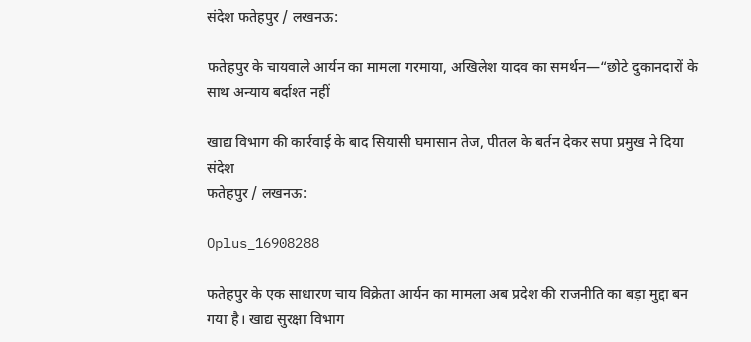संदेश फतेहपुर / लखनऊ:

फतेहपुर के चायवाले आर्यन का मामला गरमाया, अखिलेश यादव का समर्थन—“छोटे दुकानदारों के साथ अन्याय बर्दाश्त नहीं

खाद्य विभाग की कार्रवाई के बाद सियासी घमासान तेज, पीतल के बर्तन देकर सपा प्रमुख ने दिया संदेश
फतेहपुर / लखनऊ:

Oplus_16908288

फतेहपुर के एक साधारण चाय विक्रेता आर्यन का मामला अब प्रदेश की राजनीति का बड़ा मुद्दा बन गया है। खाद्य सुरक्षा विभाग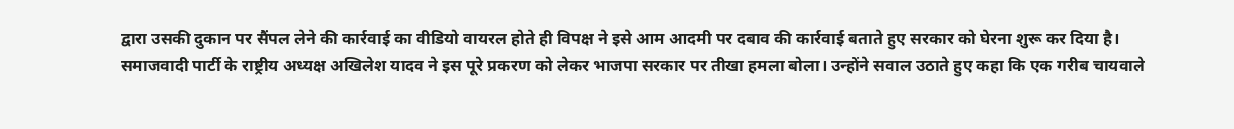द्वारा उसकी दुकान पर सैंपल लेने की कार्रवाई का वीडियो वायरल होते ही विपक्ष ने इसे आम आदमी पर दबाव की कार्रवाई बताते हुए सरकार को घेरना शुरू कर दिया है।
समाजवादी पार्टी के राष्ट्रीय अध्यक्ष अखिलेश यादव ने इस पूरे प्रकरण को लेकर भाजपा सरकार पर तीखा हमला बोला। उन्होंने सवाल उठाते हुए कहा कि एक गरीब चायवाले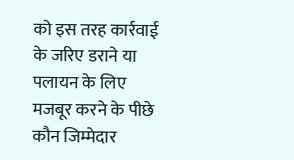को इस तरह कार्रवाई के जरिए डराने या पलायन के लिए मजबूर करने के पीछे कौन जिम्मेदार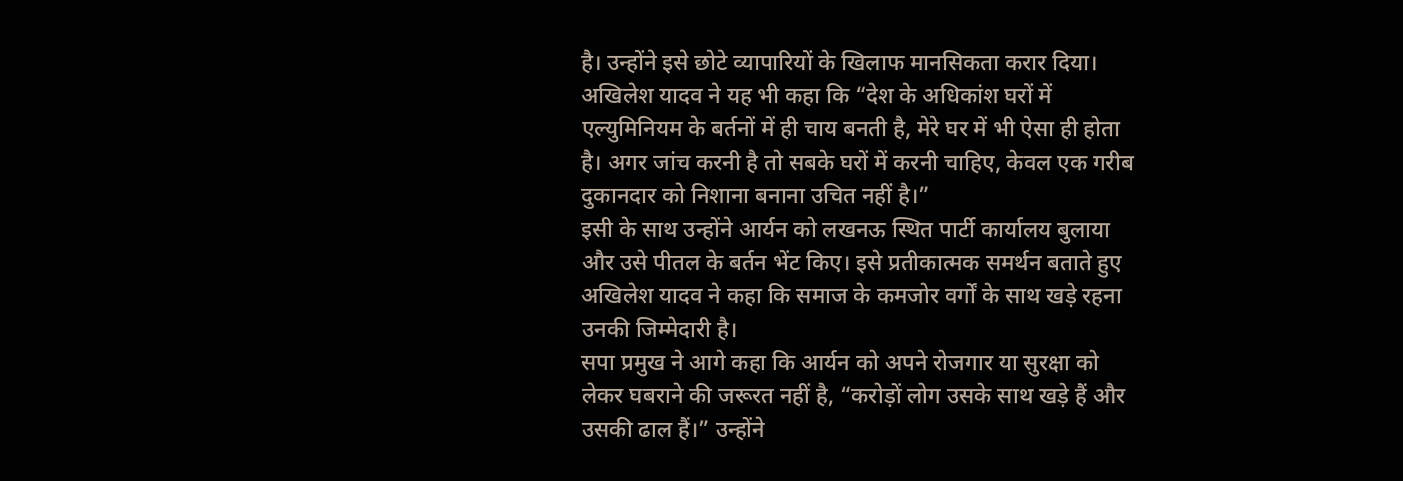है। उन्होंने इसे छोटे व्यापारियों के खिलाफ मानसिकता करार दिया।
अखिलेश यादव ने यह भी कहा कि “देश के अधिकांश घरों में एल्युमिनियम के बर्तनों में ही चाय बनती है, मेरे घर में भी ऐसा ही होता है। अगर जांच करनी है तो सबके घरों में करनी चाहिए, केवल एक गरीब दुकानदार को निशाना बनाना उचित नहीं है।”
इसी के साथ उन्होंने आर्यन को लखनऊ स्थित पार्टी कार्यालय बुलाया और उसे पीतल के बर्तन भेंट किए। इसे प्रतीकात्मक समर्थन बताते हुए अखिलेश यादव ने कहा कि समाज के कमजोर वर्गों के साथ खड़े रहना उनकी जिम्मेदारी है।
सपा प्रमुख ने आगे कहा कि आर्यन को अपने रोजगार या सुरक्षा को लेकर घबराने की जरूरत नहीं है, “करोड़ों लोग उसके साथ खड़े हैं और उसकी ढाल हैं।” उन्होंने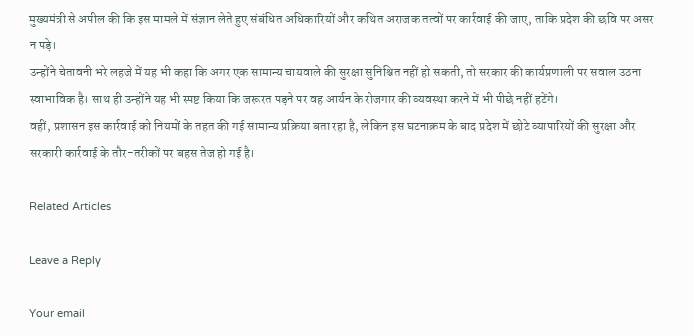मुख्यमंत्री से अपील की कि इस मामले में संज्ञान लेते हुए संबंधित अधिकारियों और कथित अराजक तत्वों पर कार्रवाई की जाए, ताकि प्रदेश की छवि पर असर न पड़े।
उन्होंने चेतावनी भरे लहजे में यह भी कहा कि अगर एक सामान्य चायवाले की सुरक्षा सुनिश्चित नहीं हो सकती, तो सरकार की कार्यप्रणाली पर सवाल उठना स्वाभाविक है। साथ ही उन्होंने यह भी स्पष्ट किया कि जरूरत पड़ने पर वह आर्यन के रोजगार की व्यवस्था करने में भी पीछे नहीं हटेंगे।
वहीं, प्रशासन इस कार्रवाई को नियमों के तहत की गई सामान्य प्रक्रिया बता रहा है, लेकिन इस घटनाक्रम के बाद प्रदेश में छोटे व्यापारियों की सुरक्षा और सरकारी कार्रवाई के तौर-तरीकों पर बहस तेज हो गई है।

Related Articles

Leave a Reply

Your email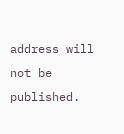address will not be published.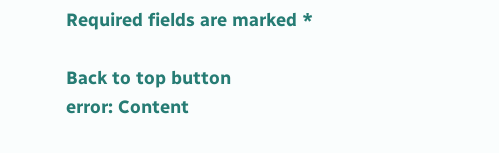Required fields are marked *

Back to top button
error: Content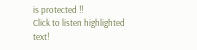is protected !!
Click to listen highlighted text!